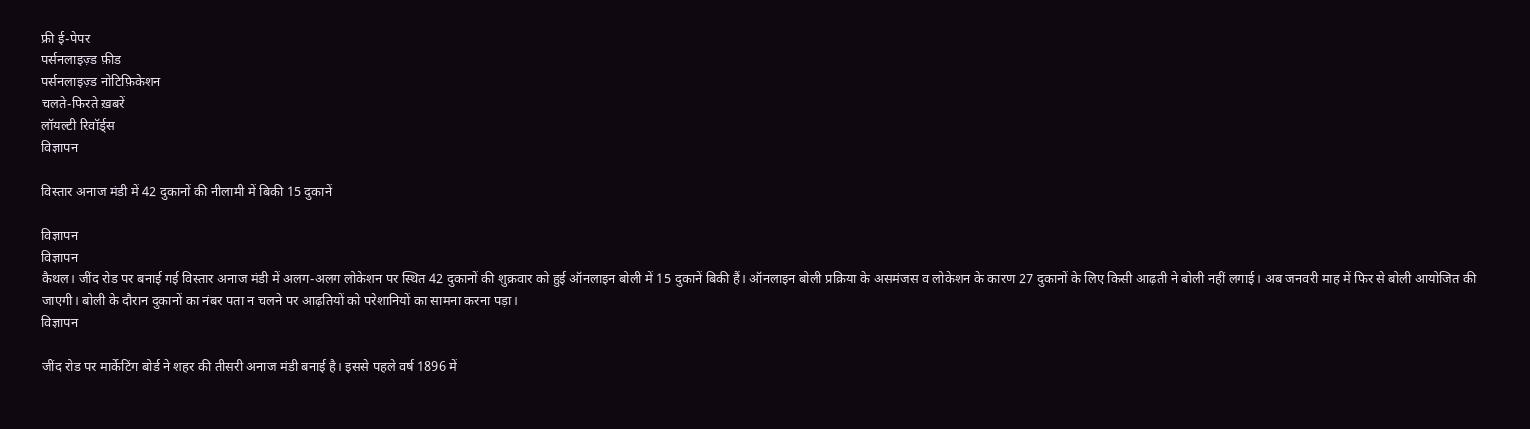फ्री ई-पेपर
पर्सनलाइज़्ड फ़ीड
पर्सनलाइज़्ड नोटिफ़िकेशन
चलते-फिरते ख़बरें
लॉयल्टी रिवॉर्ड्स
विज्ञापन

विस्तार अनाज मंडी में 42 दुकानों की नीलामी में बिकी 15 दुकानें

विज्ञापन
विज्ञापन
कैथल। जींद रोड पर बनाई गई विस्तार अनाज मंडी में अलग-अलग लोकेशन पर स्थित 42 दुकानों की शुक्रवार को हुई ऑनलाइन बोली में 15 दुकानें बिकी हैं। ऑनलाइन बोली प्रक्रिया के असमंजस व लोकेशन के कारण 27 दुकानों के लिए किसी आढ़ती ने बोली नहीं लगाई। अब जनवरी माह में फिर से बोली आयोजित की जाएगी। बोली के दौरान दुकानों का नंबर पता न चलने पर आढ़तियों को परेशानियों का सामना करना पड़ा।
विज्ञापन

जींद रोड पर मार्केटिंग बोर्ड ने शहर की तीसरी अनाज मंडी बनाई है। इससे पहले वर्ष 1896 में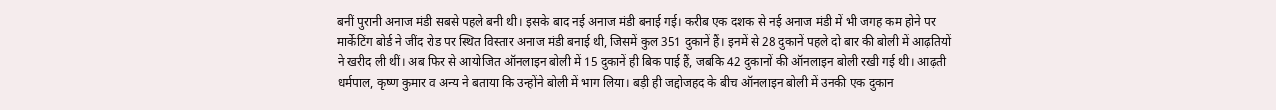बनीं पुरानी अनाज मंडी सबसे पहले बनी थी। इसके बाद नई अनाज मंडी बनाई गई। करीब एक दशक से नई अनाज मंडी में भी जगह कम होने पर मार्केटिंग बोर्ड ने जींद रोड पर स्थित विस्तार अनाज मंडी बनाई थी, जिसमें कुल 351 दुकानें हैं। इनमें से 28 दुकानें पहले दो बार की बोली में आढ़तियों ने खरीद ली थीं। अब फिर से आयोजित ऑनलाइन बोली में 15 दुकानें ही बिक पाई हैं, जबकि 42 दुकानों की ऑनलाइन बोली रखी गई थी। आढ़ती धर्मपाल, कृष्ण कुमार व अन्य ने बताया कि उन्होंने बोली में भाग लिया। बड़ी ही जद्दोजहद के बीच ऑनलाइन बोली में उनकी एक दुकान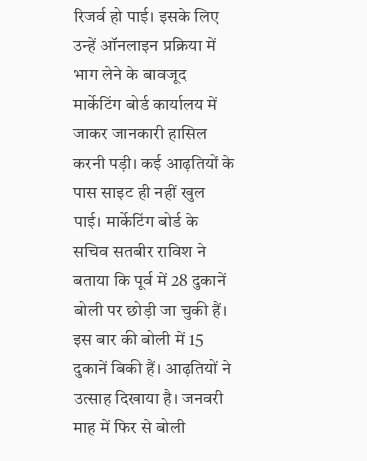रिजर्व हो पाई। इसके लिए उन्हें ऑनलाइन प्रक्रिया में भाग लेने के बावजूद मार्केटिंग बोर्ड कार्यालय में जाकर जानकारी हासिल करनी पड़ी। कई आढ़तियों के पास साइट ही नहीं खुल पाई। मार्केटिंग बोर्ड के सचिव सतबीर राविश ने बताया कि पूर्व में 28 दुकानें बोली पर छोड़ी जा चुकी हैं। इस बार की बोली में 15 दुकानें बिकी हैं। आढ़तियों ने उत्साह दिखाया है। जनवरी माह में फिर से बोली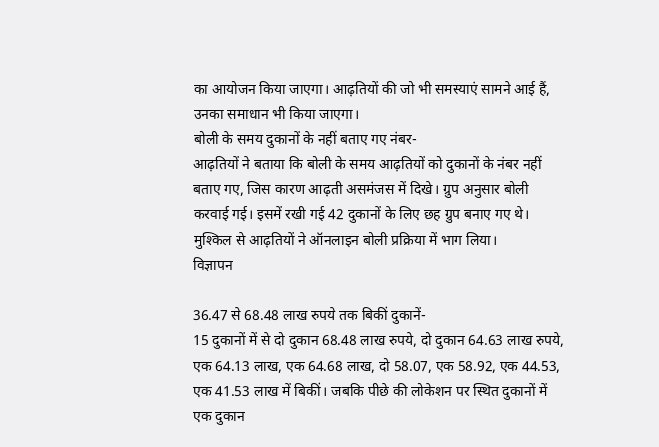का आयोजन किया जाएगा। आढ़तियों की जो भी समस्याएं सामने आई हैं, उनका समाधान भी किया जाएगा।
बोली के समय दुकानों के नहीं बताए गए नंबर-
आढ़तियों ने बताया कि बोली के समय आढ़तियों को दुकानों के नंबर नहीं बताए गए, जिस कारण आढ़ती असमंजस में दिखे। ग्रुप अनुसार बोली करवाई गई। इसमें रखी गई 42 दुकानों के लिए छह ग्रुप बनाए गए थे। मुश्किल से आढ़तियों ने ऑनलाइन बोली प्रक्रिया में भाग लिया।
विज्ञापन

36.47 से 68.48 लाख रुपये तक बिकीं दुकानें-
15 दुकानों में से दो दुकान 68.48 लाख रुपये, दो दुकान 64.63 लाख रुपये, एक 64.13 लाख, एक 64.68 लाख, दो 58.07, एक 58.92, एक 44.53, एक 41.53 लाख में बिकीं। जबकि पीछे की लोकेशन पर स्थित दुकानों में एक दुकान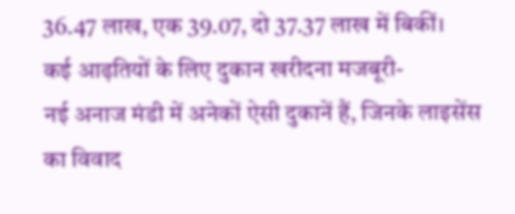36.47 लाख, एक 39.07, दो 37.37 लाख में बिकीं।
कई आढ़तियों के लिए दुकान खरीदना मजबूरी-
नई अनाज मंडी में अनेकों ऐसी दुकानें हैं, जिनके लाइसेंस का विवाद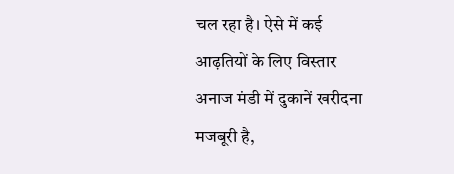चल रहा है। ऐसे में कई आढ़तियों के लिए विस्तार अनाज मंडी में दुकानें खरीदना मजबूरी है,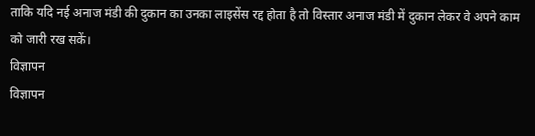ताकि यदि नई अनाज मंडी की दुकान का उनका लाइसेंस रद्द होता है तो विस्तार अनाज मंडी में दुकान लेकर वे अपने काम को जारी रख सकें।
विज्ञापन
विज्ञापन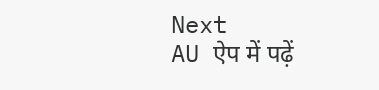Next
AU ऐप में पढ़ें